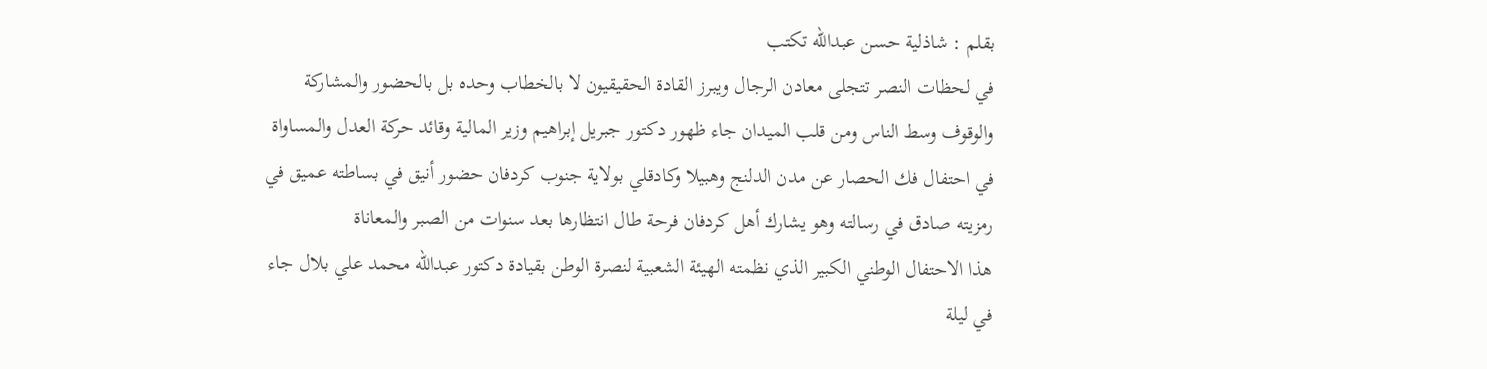بقلم : شاذلية حسن عبدالله تكتب
في لحظات النصر تتجلى معادن الرجال ويبرز القادة الحقيقيون لا بالخطاب وحده بل بالحضور والمشاركة والوقوف وسط الناس ومن قلب الميدان جاء ظهور دكتور جبريل إبراهيم وزير المالية وقائد حركة العدل والمساواة في احتفال فك الحصار عن مدن الدلنج وهبيلا وكادقلي بولاية جنوب كردفان حضور أنيق في بساطته عميق في رمزيته صادق في رسالته وهو يشارك أهل كردفان فرحة طال انتظارها بعد سنوات من الصبر والمعاناة
هذا الاحتفال الوطني الكبير الذي نظمته الهيئة الشعبية لنصرة الوطن بقيادة دكتور عبدالله محمد علي بلال جاء في ليلة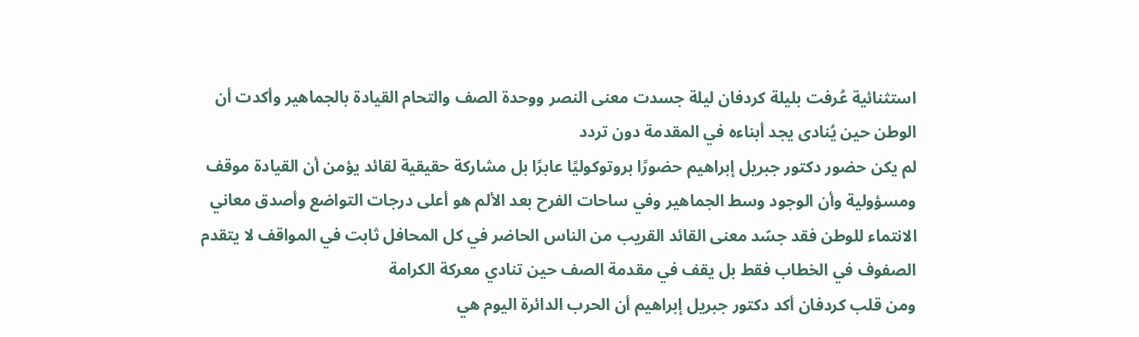استثنائية عُرفت بليلة كردفان ليلة جسدت معنى النصر ووحدة الصف والتحام القيادة بالجماهير وأكدت أن الوطن حين يُنادى يجد أبناءه في المقدمة دون تردد
لم يكن حضور دكتور جبريل إبراهيم حضورًا بروتوكوليًا عابرًا بل مشاركة حقيقية لقائد يؤمن أن القيادة موقف ومسؤولية وأن الوجود وسط الجماهير وفي ساحات الفرح بعد الألم هو أعلى درجات التواضع وأصدق معاني الانتماء للوطن فقد جسّد معنى القائد القريب من الناس الحاضر في كل المحافل ثابت في المواقف لا يتقدم الصفوف في الخطاب فقط بل يقف في مقدمة الصف حين تنادي معركة الكرامة
ومن قلب كردفان أكد دكتور جبريل إبراهيم أن الحرب الدائرة اليوم هي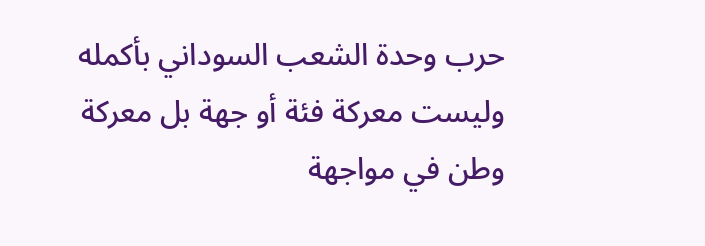حرب وحدة الشعب السوداني بأكمله وليست معركة فئة أو جهة بل معركة وطن في مواجهة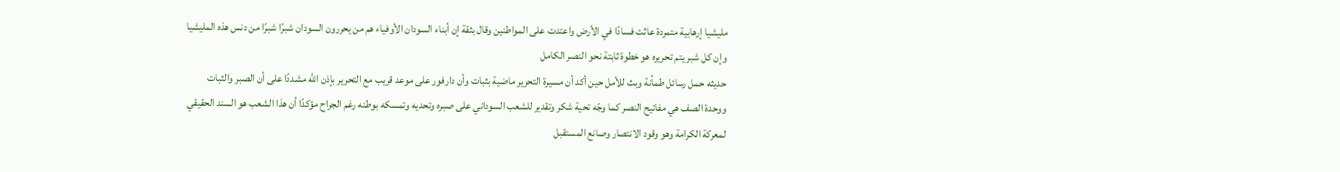مليشيا إرهابية متمردة عاثت فسادًا في الأرض واعتدت على المواطنين وقال بثقة إن أبناء السودان الأوفياء هم من يحررون السودان شبرًا شبرًا من دنس هذه المليشيا وإن كل شبر يتم تحريره هو خطوة ثابتة نحو النصر الكامل
حديثه حمل رسائل طمأنة وبث للأمل حين أكد أن مسيرة التحرير ماضية بثبات وأن دارفور على موعد قريب مع التحرير بإذن الله مشددًا على أن الصبر والثبات ووحدة الصف هي مفاتيح النصر كما وجّه تحية شكر وتقدير للشعب السوداني على صبره وتحديه وتمسكه بوطنه رغم الجراح مؤكدًا أن هذا الشعب هو السند الحقيقي لمعركة الكرامة وهو وقود الانتصار وصانع المستقبل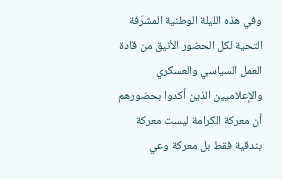وفي هذه الليلة الوطنية المشرّفة التحية لكل الحضور الأنيق من قادة العمل السياسي والعسكري والإعلاميين الذين أكدوا بحضورهم أن معركة الكرامة ليست معركة بندقية فقط بل معركة وعي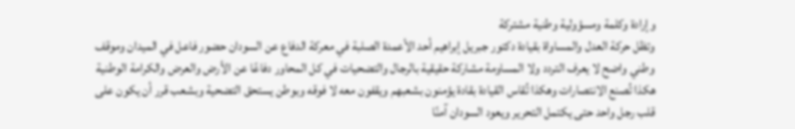وإرادة وكلمة ومسؤولية وطنية مشتركة
وتظل حركة العدل والمساواة بقيادة دكتور جبريل إبراهيم أحد الأعمدة الصلبة في معركة الدفاع عن السودان حضور فاعل في الميدان وموقف وطني واضح لا يعرف التردد ولا المساومة مشاركة حقيقية بالرجال والتضحيات في كل المحاور دفاعًا عن الأرض والعرض والكرامة الوطنية
هكذا تُصنع الانتصارات وهكذا تُقاس القيادة بقادة يؤمنون بشعبهم ويقفون معه لا فوقه وبوطن يستحق التضحية وبشعب قرر أن يكون على قلب رجل واحد حتى يكتمل التحرير ويعود السودان آمنًا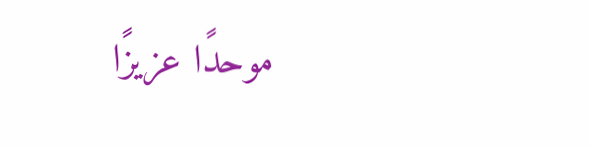موحدًا عزيزًا